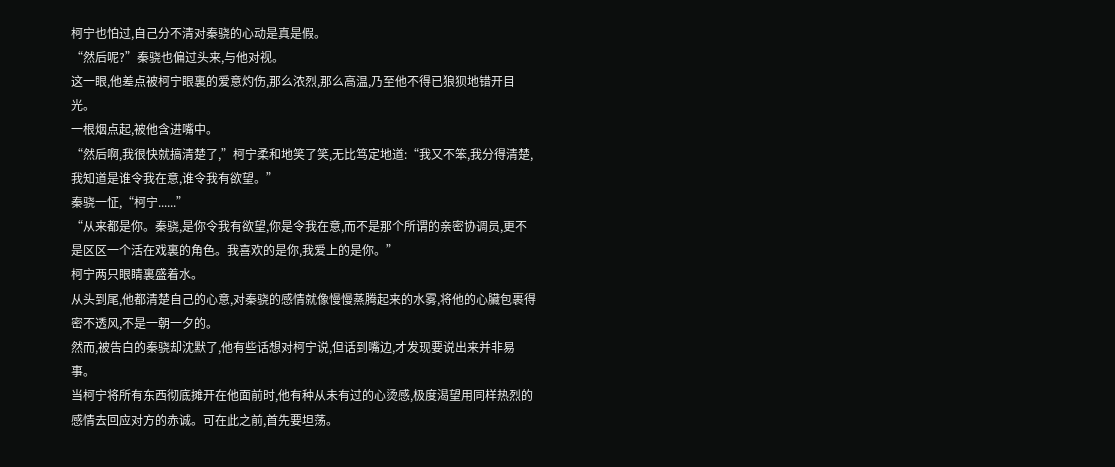柯宁也怕过,自己分不清对秦骁的心动是真是假。
“然后呢?”秦骁也偏过头来,与他对视。
这一眼,他差点被柯宁眼裏的爱意灼伤,那么浓烈,那么高温,乃至他不得已狼狈地错开目光。
一根烟点起,被他含进嘴中。
“然后啊,我很快就搞清楚了,”柯宁柔和地笑了笑,无比笃定地道:“我又不笨,我分得清楚,我知道是谁令我在意,谁令我有欲望。”
秦骁一怔,“柯宁......”
“从来都是你。秦骁,是你令我有欲望,你是令我在意,而不是那个所谓的亲密协调员,更不是区区一个活在戏裏的角色。我喜欢的是你,我爱上的是你。”
柯宁两只眼睛裏盛着水。
从头到尾,他都清楚自己的心意,对秦骁的感情就像慢慢蒸腾起来的水雾,将他的心臟包裹得密不透风,不是一朝一夕的。
然而,被告白的秦骁却沈默了,他有些话想对柯宁说,但话到嘴边,才发现要说出来并非易事。
当柯宁将所有东西彻底摊开在他面前时,他有种从未有过的心烫感,极度渴望用同样热烈的感情去回应对方的赤诚。可在此之前,首先要坦荡。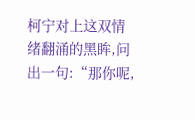柯宁对上这双情绪翻涌的黑眸,问出一句:“那你呢,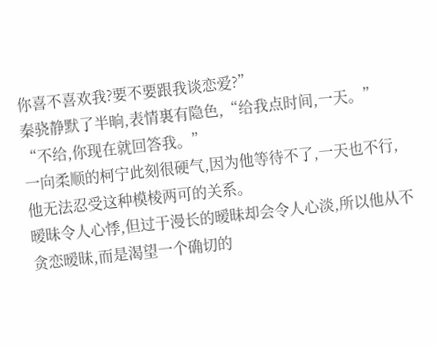你喜不喜欢我?要不要跟我谈恋爱?”
秦骁静默了半晌,表情裏有隐色,“给我点时间,一天。”
“不给,你现在就回答我。”
一向柔顺的柯宁此刻很硬气,因为他等待不了,一天也不行,他无法忍受这种模棱两可的关系。
暧昧令人心悸,但过于漫长的暧昧却会令人心淡,所以他从不贪恋暧昧,而是渴望一个确切的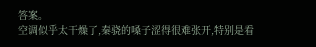答案。
空调似乎太干燥了,秦骁的嗓子涩得很难张开,特别是看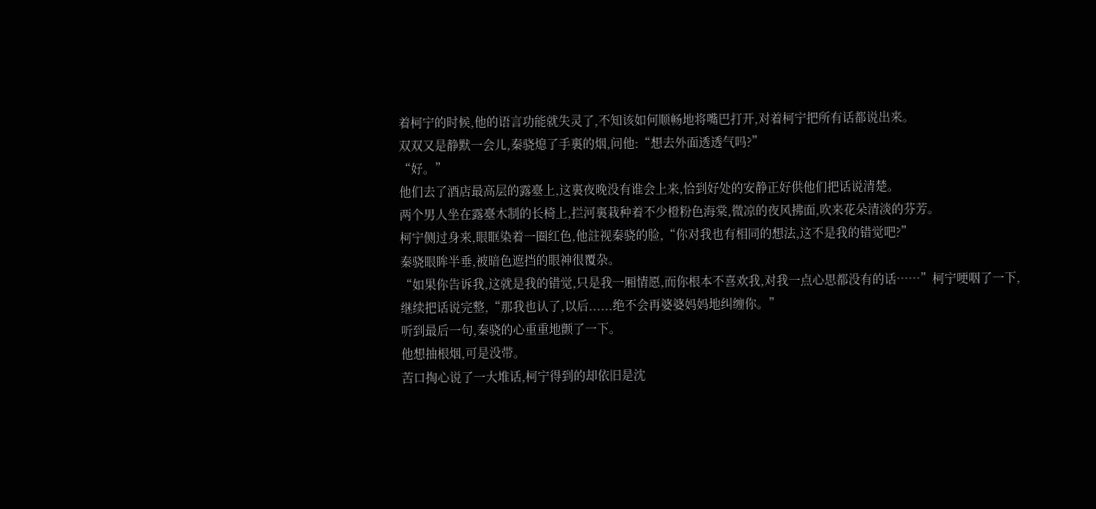着柯宁的时候,他的语言功能就失灵了,不知该如何顺畅地将嘴巴打开,对着柯宁把所有话都说出来。
双双又是静默一会儿,秦骁熄了手裏的烟,问他:“想去外面透透气吗?”
“好。”
他们去了酒店最高层的露臺上,这裏夜晚没有谁会上来,恰到好处的安静正好供他们把话说清楚。
两个男人坐在露臺木制的长椅上,拦河裏栽种着不少橙粉色海棠,微凉的夜风拂面,吹来花朵清淡的芬芳。
柯宁侧过身来,眼眶染着一圈红色,他註视秦骁的脸,“你对我也有相同的想法,这不是我的错觉吧?”
秦骁眼眸半垂,被暗色遮挡的眼神很覆杂。
“如果你告诉我,这就是我的错觉,只是我一厢情愿,而你根本不喜欢我,对我一点心思都没有的话……”柯宁哽咽了一下,继续把话说完整,“那我也认了,以后......绝不会再婆婆妈妈地纠缠你。”
听到最后一句,秦骁的心重重地颤了一下。
他想抽根烟,可是没带。
苦口掏心说了一大堆话,柯宁得到的却依旧是沈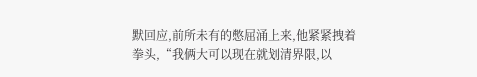默回应,前所未有的憋屈涌上来,他紧紧拽着拳头,“我俩大可以现在就划清界限,以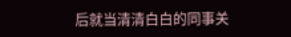后就当清清白白的同事关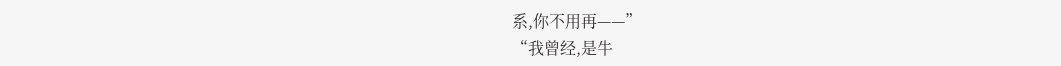系,你不用再——”
“我曾经,是牛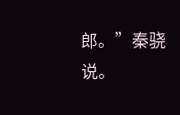郎。”秦骁说。